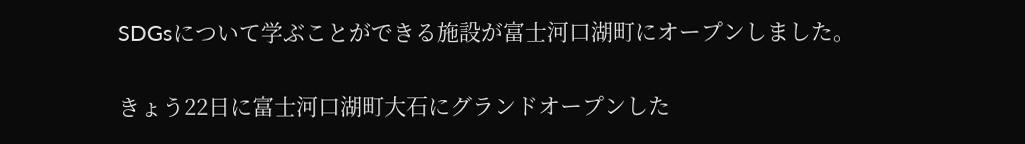SDGsについて学ぶことができる施設が富士河口湖町にオープンしました。

きょう22日に富士河口湖町大石にグランドオープンした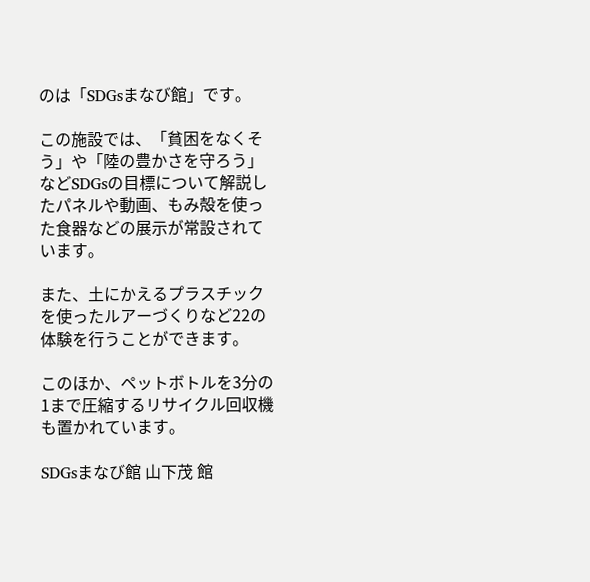のは「SDGsまなび館」です。

この施設では、「貧困をなくそう」や「陸の豊かさを守ろう」などSDGsの目標について解説したパネルや動画、もみ殻を使った食器などの展示が常設されています。

また、土にかえるプラスチックを使ったルアーづくりなど22の体験を行うことができます。

このほか、ペットボトルを3分の1まで圧縮するリサイクル回収機も置かれています。

SDGsまなび館 山下茂 館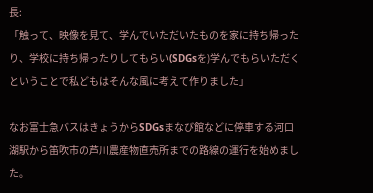長:
「触って、映像を見て、学んでいただいたものを家に持ち帰ったり、学校に持ち帰ったりしてもらい(SDGsを)学んでもらいただくということで私どもはそんな風に考えて作りました」

なお富士急バスはきょうからSDGsまなび館などに停車する河口湖駅から笛吹市の芦川農産物直売所までの路線の運行を始めました。